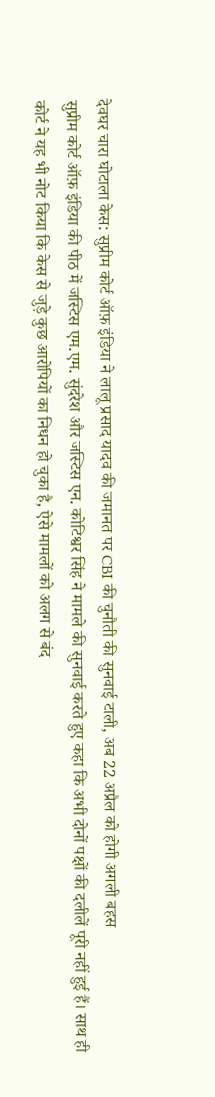देवघर चारा घोटाला केस: सुप्रीम कोर्ट ऑफ़ इंडिया ने लालू प्रसाद यादव की जमानत पर CBI की चुनौती की सुनवाई टाली, अब 22 अप्रैल को होगी अगली बहस
सुप्रीम कोर्ट ऑफ़ इंडिया की पीठ में जस्टिस एम.एम. सुंदरेश और जस्टिस एन. कोटिश्वर सिंह ने मामले की सुनवाई करते हुए कहा कि अभी दोनों पक्षों की दलीलें पूरी नहीं हुई हैं। साथ ही कोर्ट ने यह भी नोट किया कि केस से जुड़े कुछ आरोपियों का निधन हो चुका है, ऐसे मामलों को अलग से बंद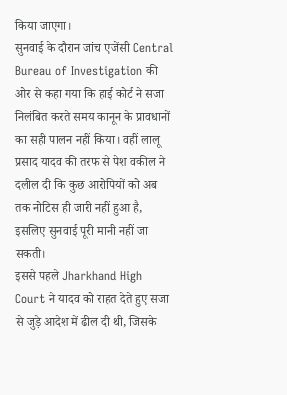किया जाएगा।
सुनवाई के दौरान जांच एजेंसी Central Bureau of Investigation की ओर से कहा गया कि हाई कोर्ट ने सजा निलंबित करते समय कानून के प्रावधानों का सही पालन नहीं किया। वहीं लालू प्रसाद यादव की तरफ से पेश वकील ने दलील दी कि कुछ आरोपियों को अब तक नोटिस ही जारी नहीं हुआ है, इसलिए सुनवाई पूरी मानी नहीं जा सकती।
इससे पहले Jharkhand High Court ने यादव को राहत देते हुए सजा से जुड़े आदेश में ढील दी थी, जिसके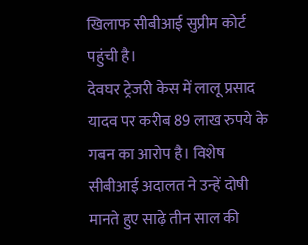खिलाफ सीबीआई सुप्रीम कोर्ट पहुंची है।
देवघर ट्रेजरी केस में लालू प्रसाद यादव पर करीब 89 लाख रुपये के गबन का आरोप है। विशेष सीबीआई अदालत ने उन्हें दोषी मानते हुए साढ़े तीन साल की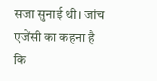सजा सुनाई थी। जांच एजेंसी का कहना है कि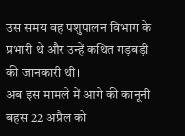उस समय वह पशुपालन विभाग के प्रभारी थे और उन्हें कथित गड़बड़ी की जानकारी थी।
अब इस मामले में आगे की कानूनी बहस 22 अप्रैल को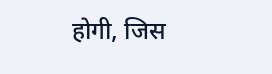होगी, जिस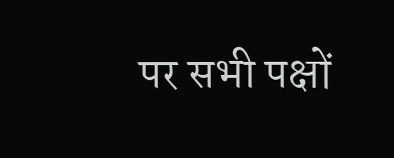पर सभी पक्षों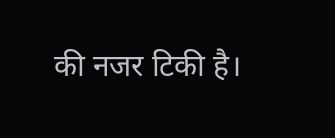की नजर टिकी है।